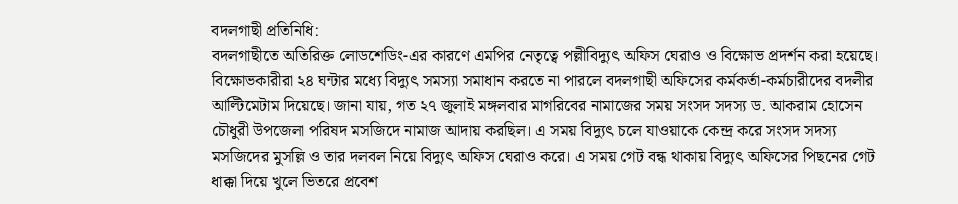বদলগাছী প্রতিনিধি:
বদলগাছীতে অতিরিক্ত লোডশেডিং-এর কারণে এমপির নেতৃত্বে পল্লীবিদ্যুৎ অফিস ঘেরাও ও বিক্ষোভ প্রদর্শন করা হয়েছে। বিক্ষোভকারীরা ২৪ ঘন্টার মধ্যে বিদ্যুৎ সমস্যা সমাধান করতে না পারলে বদলগাছী অফিসের কর্মকর্তা-কর্মচারীদের বদলীর আল্টিমেটাম দিয়েছে। জানা যায়, গত ২৭ জুলাই মঙ্গলবার মাগরিবের নামাজের সময় সংসদ সদস্য ড. আকরাম হোসেন চৌধুরী উপজেলা পরিষদ মসজিদে নামাজ আদায় করছিল। এ সময় বিদ্যুৎ চলে যাওয়াকে কেন্দ্র করে সংসদ সদস্য মসজিদের মুসল্লি ও তার দলবল নিয়ে বিদ্যুৎ অফিস ঘেরাও করে। এ সময় গেট বন্ধ থাকায় বিদ্যুৎ অফিসের পিছনের গেট ধাক্কা দিয়ে খুলে ভিতরে প্রবেশ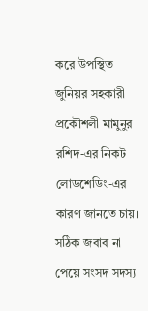করে উপস্থিত জুনিয়র সহকারী প্রকৌশলী মামুনুর রশিদ-এর নিকট লোডশেডিং-এর কারণ জানতে চায়। সঠিক জবাব না পেয়ে সংসদ সদস্য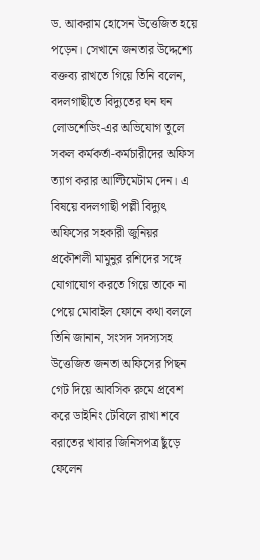ড. আকরাম হোসেন উত্তেজিত হয়ে পড়েন। সেখানে জনতার উদ্দেশ্যে বক্তব্য রাখতে গিয়ে তিনি বলেন, বদলগাছীতে বিদ্যুতের ঘন ঘন লোডশেডিং-এর অভিযোগ তুলে সকল কর্মকর্তা-কর্মচারীদের অফিস ত্যাগ করার আল্টিমেটাম দেন। এ বিষয়ে বদলগাছী পল্লী বিদ্যুৎ অফিসের সহকারী জুনিয়র প্রকৌশলী মামুনুর রশিদের সঙ্গে যোগাযোগ করতে গিয়ে তাকে না পেয়ে মোবাইল ফোনে কথা বললে তিনি জানান, সংসদ সদস্যসহ উত্তেজিত জনতা অফিসের পিছন গেট দিয়ে আবসিক রুমে প্রবেশ করে ডাইনিং টেবিলে রাখা শবে বরাতের খাবার জিনিসপত্র ছুঁড়ে ফেলেন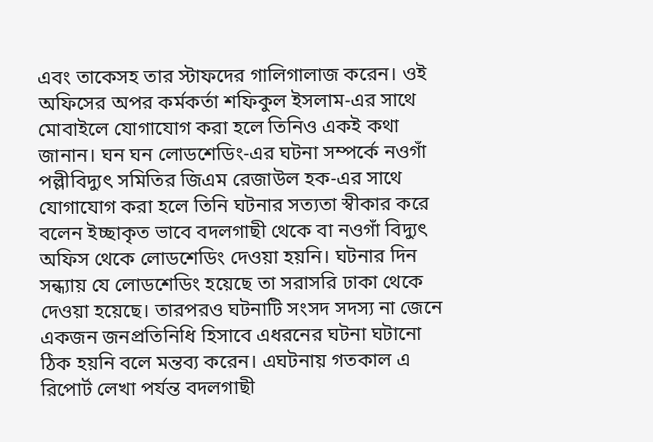এবং তাকেসহ তার স্টাফদের গালিগালাজ করেন। ওই অফিসের অপর কর্মকর্তা শফিকুল ইসলাম-এর সাথে মোবাইলে যোগাযোগ করা হলে তিনিও একই কথা জানান। ঘন ঘন লোডশেডিং-এর ঘটনা সম্পর্কে নওগাঁ পল্লীবিদ্যুৎ সমিতির জিএম রেজাউল হক-এর সাথে যোগাযোগ করা হলে তিনি ঘটনার সত্যতা স্বীকার করে বলেন ইচ্ছাকৃত ভাবে বদলগাছী থেকে বা নওগাঁ বিদ্যুৎ অফিস থেকে লোডশেডিং দেওয়া হয়নি। ঘটনার দিন সন্ধ্যায় যে লোডশেডিং হয়েছে তা সরাসরি ঢাকা থেকে দেওয়া হয়েছে। তারপরও ঘটনাটি সংসদ সদস্য না জেনে একজন জনপ্রতিনিধি হিসাবে এধরনের ঘটনা ঘটানো ঠিক হয়নি বলে মন্তব্য করেন। এঘটনায় গতকাল এ রিপোর্ট লেখা পর্যন্ত বদলগাছী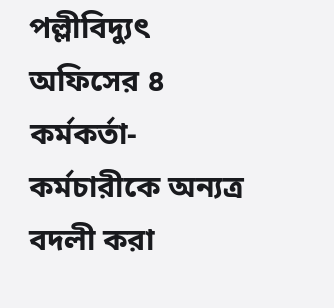পল্লীবিদ্যুৎ অফিসের ৪ কর্মকর্তা-কর্মচারীকে অন্যত্র বদলী করা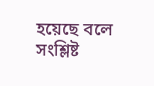হয়েছে বলে সংশ্লিষ্ট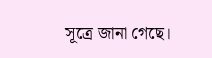সূত্রে জানা গেছে।